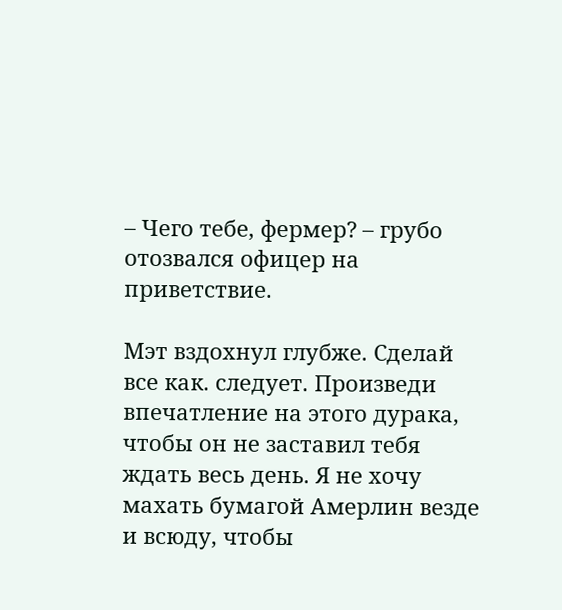– Чего тебе, фермер? – грубо отозвался офицер на приветствие.

Мэт вздохнул глубже. Сделай все как. следует. Произведи впечатление на этого дурака, чтобы он не заставил тебя ждать весь день. Я не хочу махать бумагой Амерлин везде и всюду, чтобы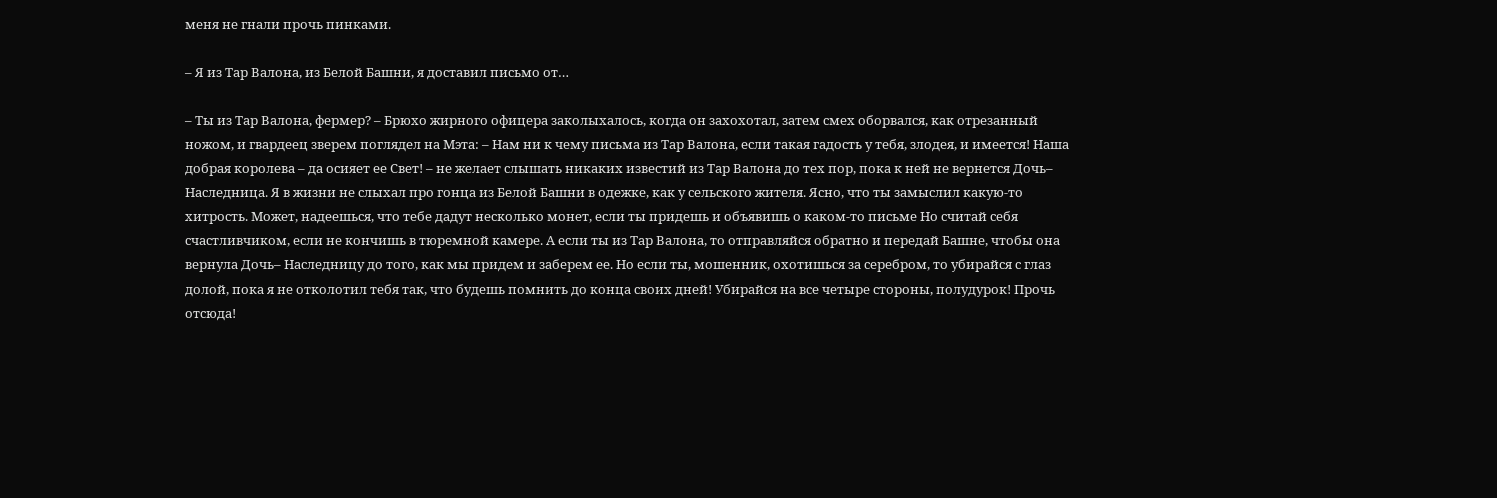меня не гнали прочь пинками.

– Я из Тар Валона, из Белой Башни, я доставил письмо от…

– Ты из Тар Валона, фермер? – Брюхо жирного офицера заколыхалось, когда он захохотал, затем смех оборвался, как отрезанный ножом, и гвардеец зверем поглядел на Мэта: – Нам ни к чему письма из Тар Валона, если такая гадость у тебя, злодея, и имеется! Наша добрая королева – да осияет ее Свет! – не желает слышать никаких известий из Тар Валона до тех пор, пока к ней не вернется Дочь– Наследница. Я в жизни не слыхал про гонца из Белой Башни в одежке, как у сельского жителя. Ясно, что ты замыслил какую-то хитрость. Может, надеешься, что тебе дадут несколько монет, если ты придешь и объявишь о каком-то письме Но считай себя счастливчиком, если не кончишь в тюремной камере. А если ты из Тар Валона, то отправляйся обратно и передай Башне, чтобы она вернула Дочь– Наследницу до того, как мы придем и заберем ее. Но если ты, мошенник, охотишься за серебром, то убирайся с глаз долой, пока я не отколотил тебя так, что будешь помнить до конца своих дней! Убирайся на все четыре стороны, полудурок! Прочь отсюда!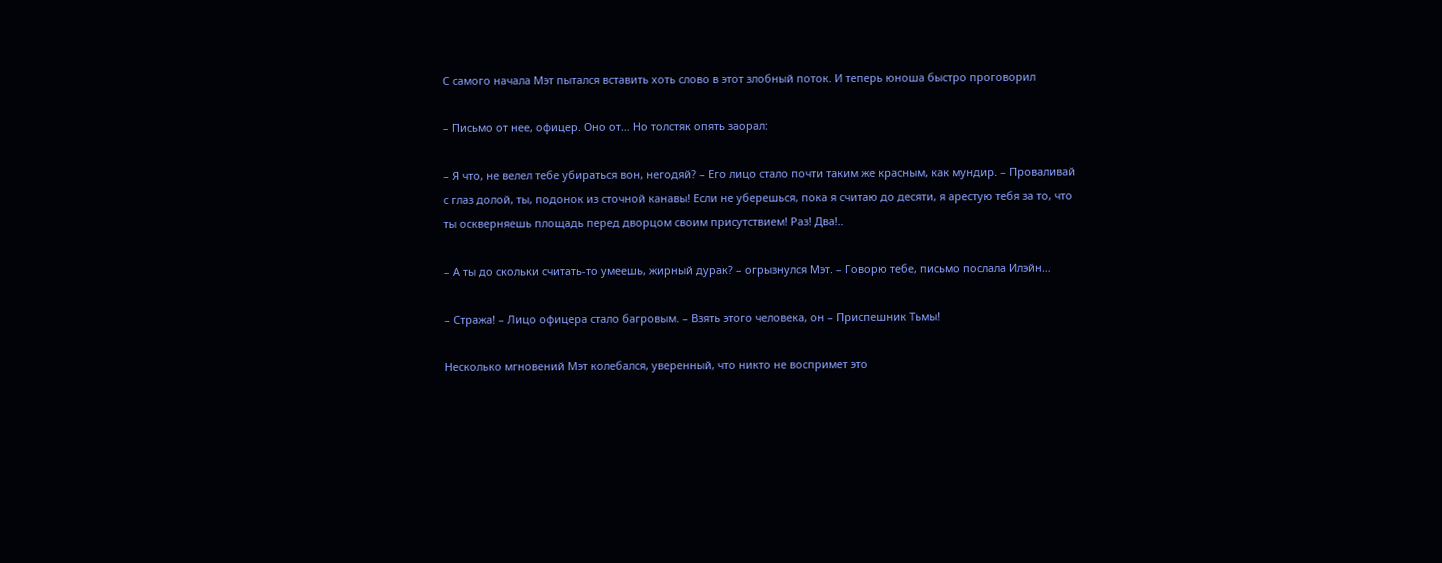С самого начала Мэт пытался вставить хоть слово в этот злобный поток. И теперь юноша быстро проговорил

– Письмо от нее, офицер. Оно от… Но толстяк опять заорал:

– Я что, не велел тебе убираться вон, негодяй? – Его лицо стало почти таким же красным, как мундир. – Проваливай с глаз долой, ты, подонок из сточной канавы! Если не уберешься, пока я считаю до десяти, я арестую тебя за то, что ты оскверняешь площадь перед дворцом своим присутствием! Раз! Два!..

– А ты до скольки считать-то умеешь, жирный дурак? – огрызнулся Мэт. – Говорю тебе, письмо послала Илэйн…

– Стража! – Лицо офицера стало багровым. – Взять этого человека, он – Приспешник Тьмы!

Несколько мгновений Мэт колебался, уверенный, что никто не воспримет это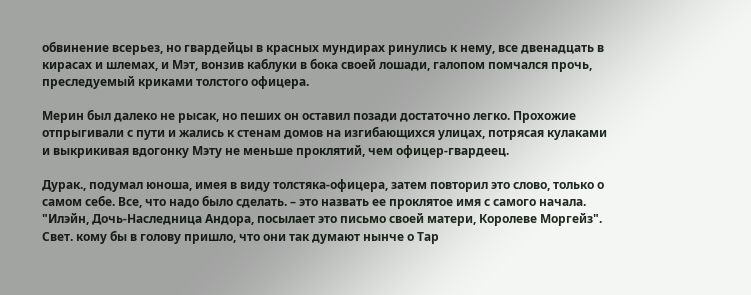обвинение всерьез, но гвардейцы в красных мундирах ринулись к нему, все двенадцать в кирасах и шлемах, и Мэт, вонзив каблуки в бока своей лошади, галопом помчался прочь, преследуемый криками толстого офицера.

Мерин был далеко не рысак, но пеших он оставил позади достаточно легко. Прохожие отпрыгивали с пути и жались к стенам домов на изгибающихся улицах, потрясая кулаками и выкрикивая вдогонку Мэту не меньше проклятий, чем офицер-гвардеец.

Дурак., подумал юноша, имея в виду толстяка-офицера, затем повторил это слово, только о самом себе. Все, что надо было сделать. – это назвать ее проклятое имя с самого начала. "Илэйн, Дочь-Наследница Андора, посылает это письмо своей матери, Королеве Моргейз". Свет. кому бы в голову пришло, что они так думают нынче о Тар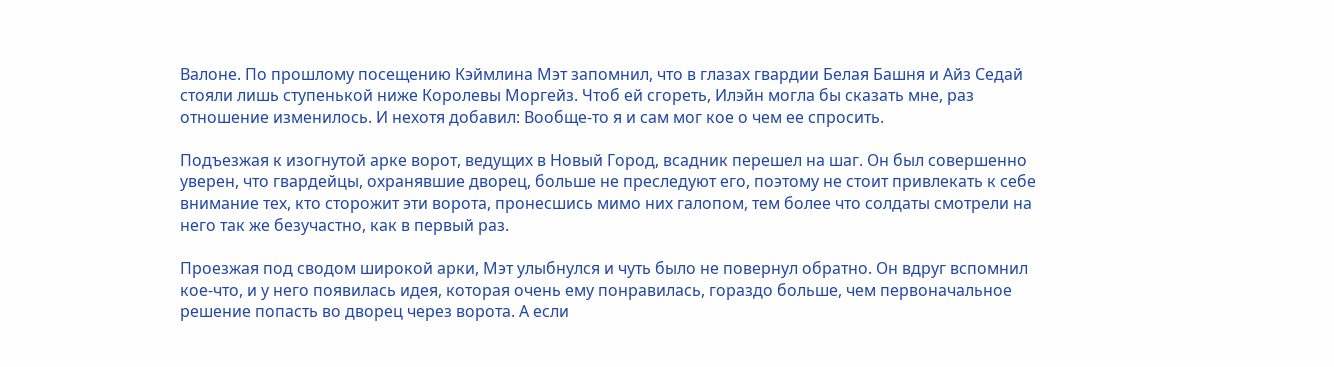Валоне. По прошлому посещению Кэймлина Мэт запомнил, что в глазах гвардии Белая Башня и Айз Седай стояли лишь ступенькой ниже Королевы Моргейз. Чтоб ей сгореть, Илэйн могла бы сказать мне, раз отношение изменилось. И нехотя добавил: Вообще-то я и сам мог кое о чем ее спросить.

Подъезжая к изогнутой арке ворот, ведущих в Новый Город, всадник перешел на шаг. Он был совершенно уверен, что гвардейцы, охранявшие дворец, больше не преследуют его, поэтому не стоит привлекать к себе внимание тех, кто сторожит эти ворота, пронесшись мимо них галопом, тем более что солдаты смотрели на него так же безучастно, как в первый раз.

Проезжая под сводом широкой арки, Мэт улыбнулся и чуть было не повернул обратно. Он вдруг вспомнил кое-что, и у него появилась идея, которая очень ему понравилась, гораздо больше, чем первоначальное решение попасть во дворец через ворота. А если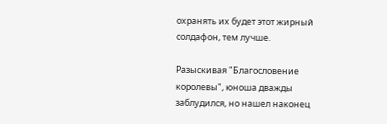охранять их будет этот жирный солдафон, тем лучше.

Разыскивая "Благословение королевы", юноша дважды заблудился, но нашел наконец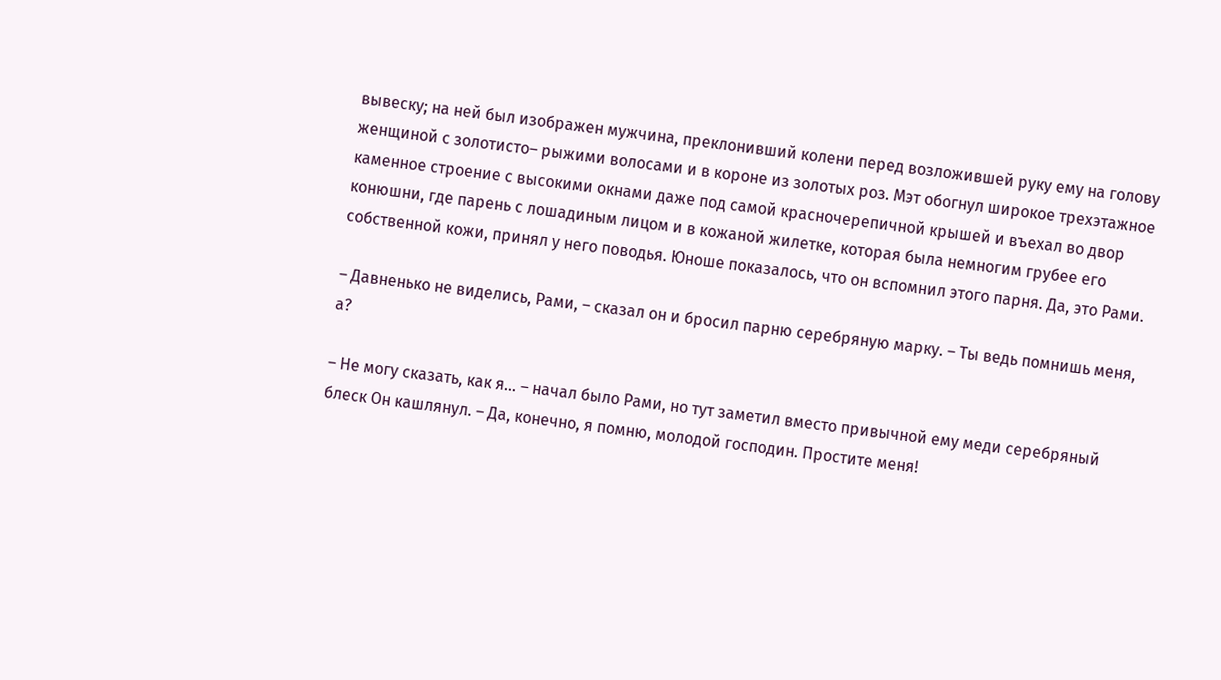вывеску; на ней был изображен мужчина, преклонивший колени перед возложившей руку ему на голову женщиной с золотисто– рыжими волосами и в короне из золотых роз. Мэт обогнул широкое трехэтажное каменное строение с высокими окнами даже под самой красночерепичной крышей и въехал во двор конюшни, где парень с лошадиным лицом и в кожаной жилетке, которая была немногим грубее его собственной кожи, принял у него поводья. Юноше показалось, что он вспомнил этого парня. Да, это Рами.

– Давненько не виделись, Рами, – сказал он и бросил парню серебряную марку. – Ты ведь помнишь меня, а?

– Не могу сказать, как я… – начал было Рами, но тут заметил вместо привычной ему меди серебряный блеск Он кашлянул. – Да, конечно, я помню, молодой господин. Простите меня!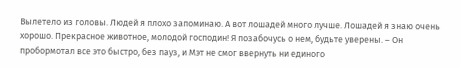Вылетело из головы. Людей я плохо запоминаю. А вот лошадей много лучше. Лошадей я знаю очень хорошо. Прекрасное животное, молодой господин! Я позабочусь о нем, будьте уверены. – Он пробормотал все это быстро, без пауз, и Мэт не смог ввернуть ни единого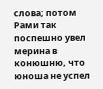слова; потом Рами так поспешно увел мерина в конюшню, что юноша не успел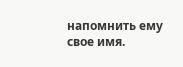напомнить ему свое имя.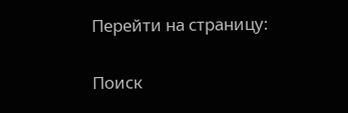Перейти на страницу:

Поиск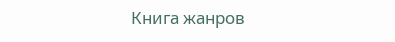Книга жанров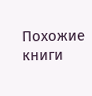Похожие книги